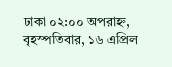ঢাকা ০২:০০ অপরাহ্ন, বৃহস্পতিবার, ১৬ এপ্রিল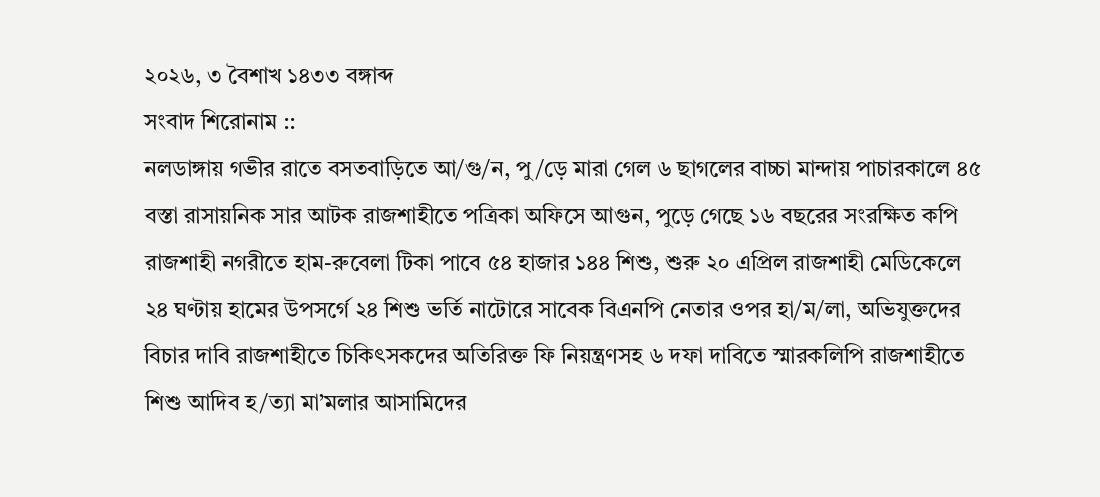২০২৬, ৩ বৈশাখ ১৪৩৩ বঙ্গাব্দ
সংবাদ শিরোনাম ::
নলডাঙ্গায় গভীর রাতে বসতবাড়িতে আ/গু/ন, পু/ড়ে মারা গেল ৬ ছাগলের বাচ্চা মান্দায় পাচারকালে ৪৫ বস্তা রাসায়নিক সার আটক রাজশাহীতে পত্রিকা অফিসে আগুন, পুড়ে গেছে ১৬ বছরের সংরক্ষিত কপি রাজশাহী নগরীতে হাম-রুবেলা টিকা পাবে ৫৪ হাজার ১৪৪ শিশু, শুরু ২০ এপ্রিল রাজশাহী মেডিকেলে ২৪ ঘণ্টায় হামের উপসর্গে ২৪ শিশু ভর্তি নাটোরে সাবেক বিএনপি নেতার ওপর হা/ম/লা, অভিযুক্তদের বিচার দাবি রাজশাহীতে চিকিৎসকদের অতিরিক্ত ফি নিয়ন্ত্রণসহ ৬ দফা দাবিতে স্মারকলিপি রাজশাহীতে শিশু আদিব হ/ত্যা মা’মলার আসামিদের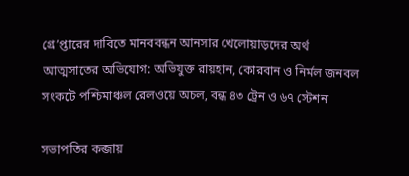গ্রে’প্তারের দাবিতে মানববন্ধন আনসার খেলোয়াড়দের অর্থ আত্মসাতের অভিযোগ: অভিযুক্ত রায়হান, কোরবান ও নির্মল জনবল সংকটে পশ্চিমাঞ্চল রেলওয়ে অচল, বন্ধ ৪৩ ট্রেন ও ৬৭ স্টেশন

সভাপতির কব্জায়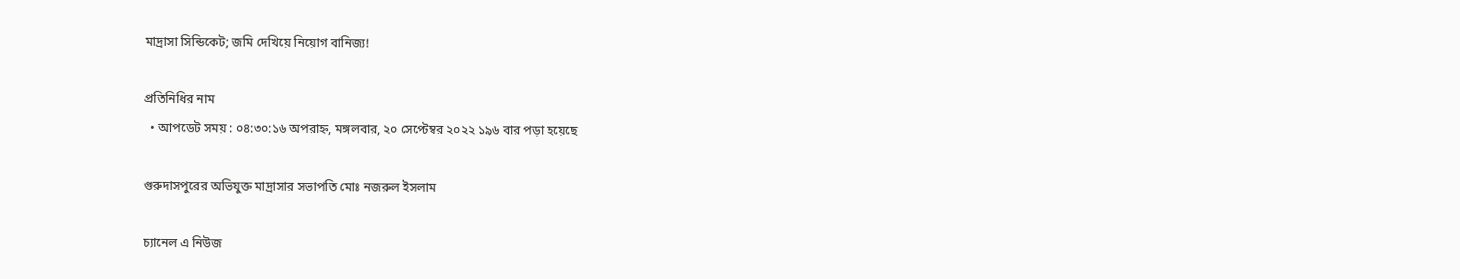মাদ্রাসা সিন্ডিকেট; জমি দেখিয়ে নিয়োগ বানিজ্য!

প্রতিনিধির নাম
  • আপডেট সময় : ০৪:৩০:১৬ অপরাহ্ন, মঙ্গলবার, ২০ সেপ্টেম্বর ২০২২ ১৯৬ বার পড়া হয়েছে

গুরুদাসপুরের অভিযুক্ত মাদ্রাসার সভাপতি মোঃ নজরুল ইসলাম

চ্যানেল এ নিউজ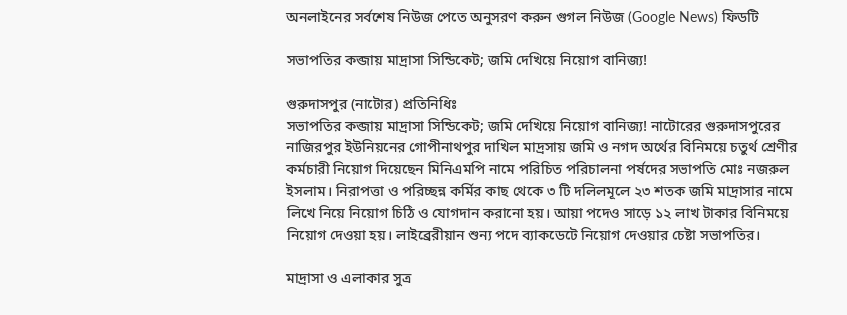অনলাইনের সর্বশেষ নিউজ পেতে অনুসরণ করুন গুগল নিউজ (Google News) ফিডটি

সভাপতির কব্জায় মাদ্রাসা সিন্ডিকেট; জমি দেখিয়ে নিয়োগ বানিজ্য!

গুরুদাসপুর (নাটোর) প্রতিনিধিঃ
সভাপতির কব্জায় মাদ্রাসা সিন্ডিকেট; জমি দেখিয়ে নিয়োগ বানিজ্য! নাটোরের গুরুদাসপুরের নাজিরপুর ইউনিয়নের গোপীনাথপুর দাখিল মাদ্রসায় জমি ও নগদ অর্থের বিনিময়ে চতুর্থ শ্রেণীর কর্মচারী নিয়োগ দিয়েছেন মিনিএমপি নামে পরিচিত পরিচালনা পর্ষদের সভাপতি মোঃ নজরুল ইসলাম। নিরাপত্তা ও পরিচ্ছন্ন কর্মির কাছ থেকে ৩ টি দলিলমূলে ২৩ শতক জমি মাদ্রাসার নামে লিখে নিয়ে নিয়োগ চিঠি ও যোগদান করানো হয়। আয়া পদেও সাড়ে ১২ লাখ টাকার বিনিময়ে নিয়োগ দেওয়া হয়। লাইব্রেরীয়ান শুন্য পদে ব্যাকডেটে নিয়োগ দেওয়ার চেষ্টা সভাপতির।

মাদ্রাসা ও এলাকার সুত্র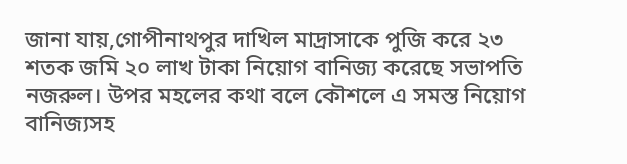জানা যায়,গোপীনাথপুর দাখিল মাদ্রাসাকে পুজি করে ২৩ শতক জমি ২০ লাখ টাকা নিয়োগ বানিজ্য করেছে সভাপতি নজরুল। উপর মহলের কথা বলে কৌশলে এ সমস্ত নিয়োগ বানিজ্যসহ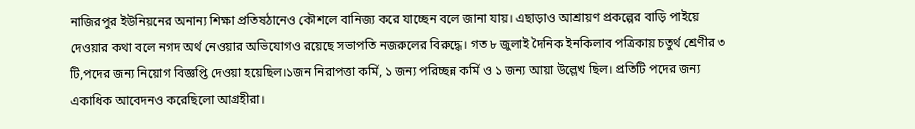নাজিরপুর ইউনিয়নের অনান্য শিক্ষা প্রতিষঠানেও কৌশলে বানিজ্য করে যাচ্ছেন বলে জানা যায়। এছাড়াও আশ্রায়ণ প্রকল্পের বাড়ি পাইয়ে দেওয়ার কথা বলে নগদ অর্থ নেওয়ার অভিযোগও রয়েছে সভাপতি নজরুলের বিরুদ্ধে। গত ৮ জুলাই দৈনিক ইনকিলাব পত্রিকায় চতুর্থ শ্রেণীর ৩ টি,পদের জন্য নিয়োগ বিজ্ঞপ্তি দেওয়া হয়েছিল।১জন নিরাপত্তা কর্মি, ১ জন্য পরিচ্ছন্ন কর্মি ও ১ জন্য আয়া উল্লেখ ছিল। প্রতিটি পদের জন্য একাধিক আবেদনও করেছিলো আগ্রহীরা।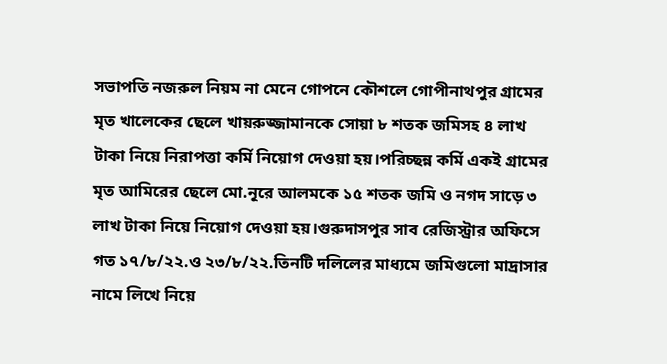সভাপতি নজরুল নিয়ম না মেনে গোপনে কৌশলে গোপীনাথপুর গ্রামের মৃত খালেকের ছেলে খায়রুজ্জামানকে সোয়া ৮ শতক জমিসহ ৪ লাখ টাকা নিয়ে নিরাপত্তা কর্মি নিয়োগ দেওয়া হয়।পরিচ্ছন্ন কর্মি একই গ্রামের মৃত আমিরের ছেলে মো.নূরে আলমকে ১৫ শতক জমি ও নগদ সাড়ে ৩ লাখ টাকা নিয়ে নিয়োগ দেওয়া হয়।গুরুদাসপুর সাব রেজিস্ট্রার অফিসে গত ১৭/৮/২২.ও ২৩/৮/২২.তিনটি দলিলের মাধ্যমে জমিগুলো মাদ্রাসার নামে লিখে নিয়ে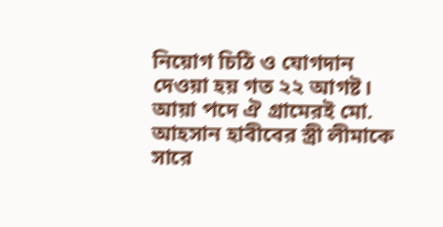নিয়োগ চিঠি ও যোগদান দেওয়া হয় গত ২২ আগষ্ট। আয়া পদে ঐ গ্রামেরই মো. আহসান হাবীবের স্ত্রী লীমাকে সারে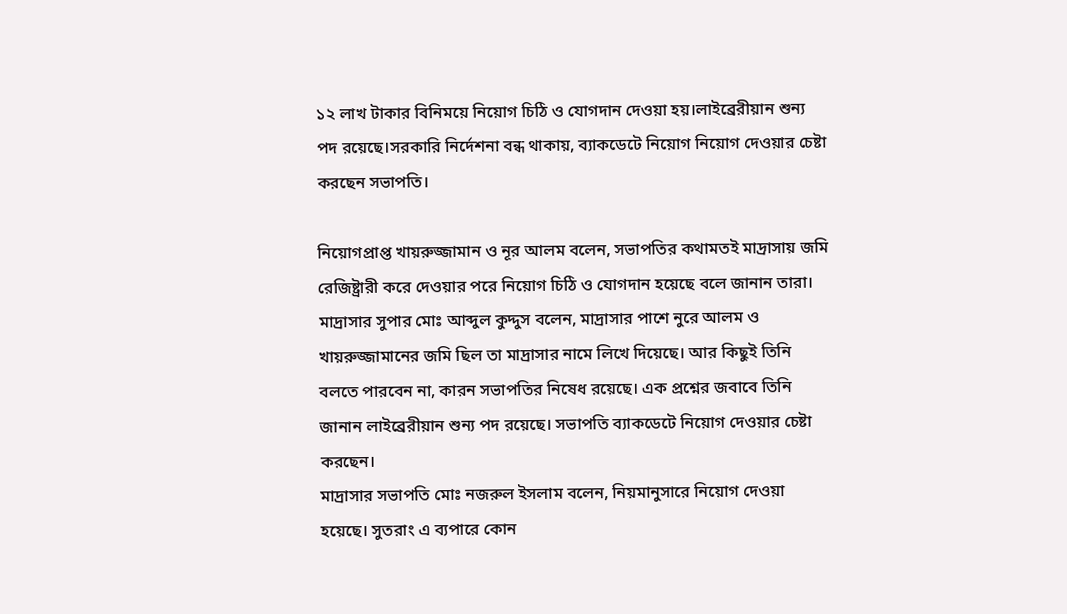১২ লাখ টাকার বিনিময়ে নিয়োগ চিঠি ও যোগদান দেওয়া হয়।লাইব্রেরীয়ান শুন্য পদ রয়েছে।সরকারি নির্দেশনা বন্ধ থাকায়, ব্যাকডেটে নিয়োগ নিয়োগ দেওয়ার চেষ্টা করছেন সভাপতি।

নিয়োগপ্রাপ্ত খায়রুজ্জামান ও নূর আলম বলেন, সভাপতির কথামতই মাদ্রাসায় জমি রেজিষ্ট্রারী করে দেওয়ার পরে নিয়োগ চিঠি ও যোগদান হয়েছে বলে জানান তারা। মাদ্রাসার সুপার মোঃ আব্দুল কুদ্দুস বলেন, মাদ্রাসার পাশে নুরে আলম ও খায়রুজ্জামানের জমি ছিল তা মাদ্রাসার নামে লিখে দিয়েছে। আর কিছুই তিনি বলতে পারবেন না, কারন সভাপতির নিষেধ রয়েছে। এক প্রশ্নের জবাবে তিনি জানান লাইব্রেরীয়ান শুন্য পদ রয়েছে। সভাপতি ব্যাকডেটে নিয়োগ দেওয়ার চেষ্টা করছেন।
মাদ্রাসার সভাপতি মোঃ নজরুল ইসলাম বলেন, নিয়মানুসারে নিয়োগ দেওয়া হয়েছে। সুতরাং এ ব্যপারে কোন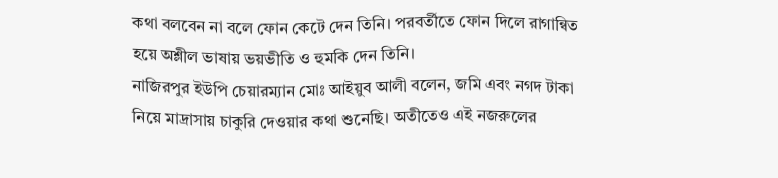কথা বলবেন না বলে ফোন কেটে দেন তিনি। পরবর্তীতে ফোন দিলে রাগান্বিত হয়ে অশ্লীল ভাষায় ভয়ভীতি ও হুমকি দেন তিনি।
নাজিরপুর ইউপি চেয়ারম্যান মোঃ আইয়ুব আলী বলেন, জমি এবং নগদ টাকা নিয়ে মাদ্রাসায় চাকুরি দেওয়ার কথা শুনেছি। অতীতেও এই নজরুলের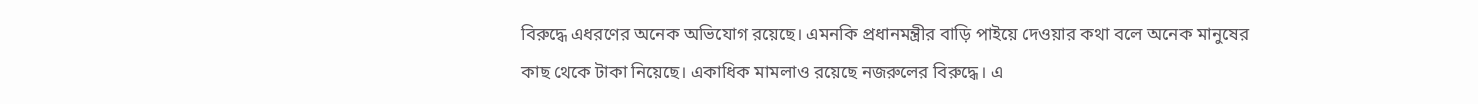বিরুদ্ধে এধরণের অনেক অভিযোগ রয়েছে। এমনকি প্রধানমন্ত্রীর বাড়ি পাইয়ে দেওয়ার কথা বলে অনেক মানুষের কাছ থেকে টাকা নিয়েছে। একাধিক মামলাও রয়েছে নজরুলের বিরুদ্ধে। এ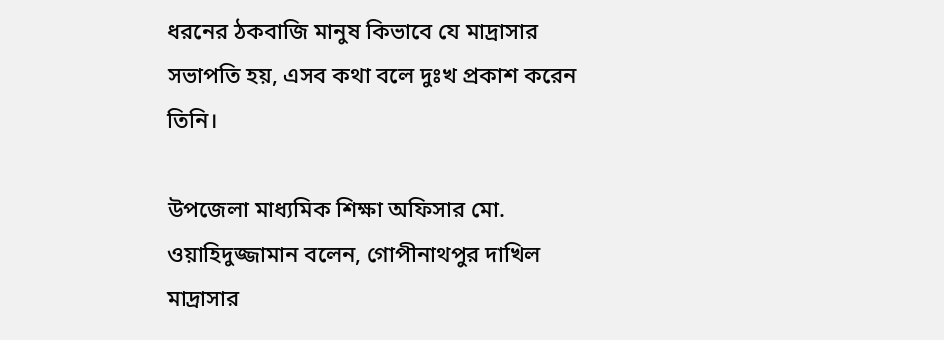ধরনের ঠকবাজি মানুষ কিভাবে যে মাদ্রাসার সভাপতি হয়, এসব কথা বলে দুঃখ প্রকাশ করেন তিনি।

উপজেলা মাধ্যমিক শিক্ষা অফিসার মো. ওয়াহিদুজ্জামান বলেন, গোপীনাথপুর দাখিল মাদ্রাসার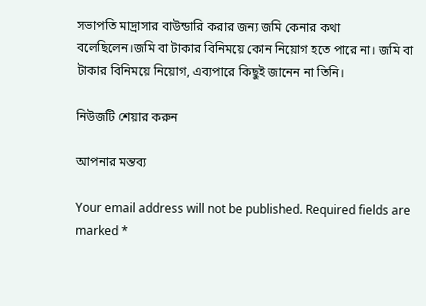সভাপতি মাদ্রাসার বাউন্ডারি করার জন্য জমি কেনার কথা বলেছিলেন।জমি বা টাকার বিনিময়ে কোন নিয়োগ হতে পারে না। জমি বা টাকার বিনিময়ে নিয়োগ, এব্যপারে কিছুই জানেন না তিনি।

নিউজটি শেয়ার করুন

আপনার মন্তব্য

Your email address will not be published. Required fields are marked *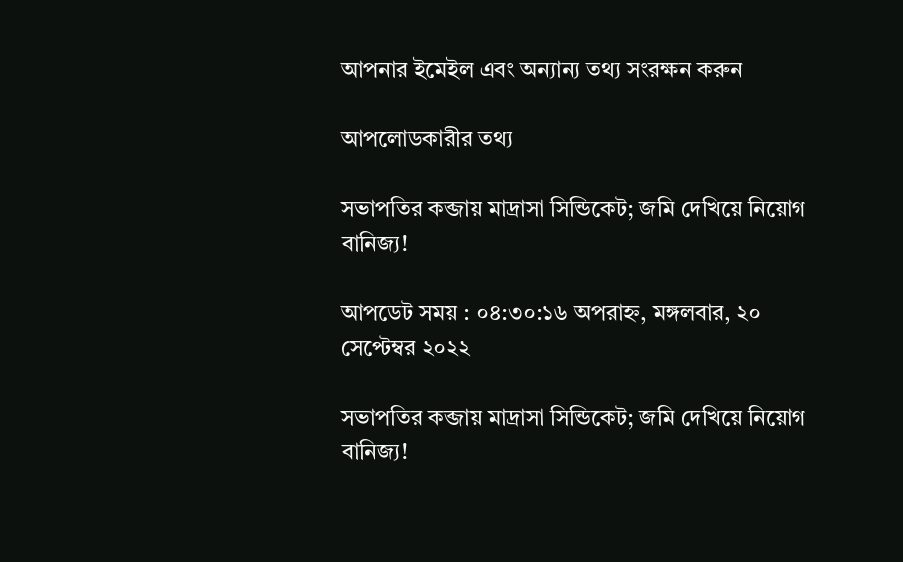আপনার ইমেইল এবং অন্যান্য তথ্য সংরক্ষন করুন

আপলোডকারীর তথ্য

সভাপতির কব্জায় মাদ্রাসা সিন্ডিকেট; জমি দেখিয়ে নিয়োগ বানিজ্য!

আপডেট সময় : ০৪:৩০:১৬ অপরাহ্ন, মঙ্গলবার, ২০ সেপ্টেম্বর ২০২২

সভাপতির কব্জায় মাদ্রাসা সিন্ডিকেট; জমি দেখিয়ে নিয়োগ বানিজ্য!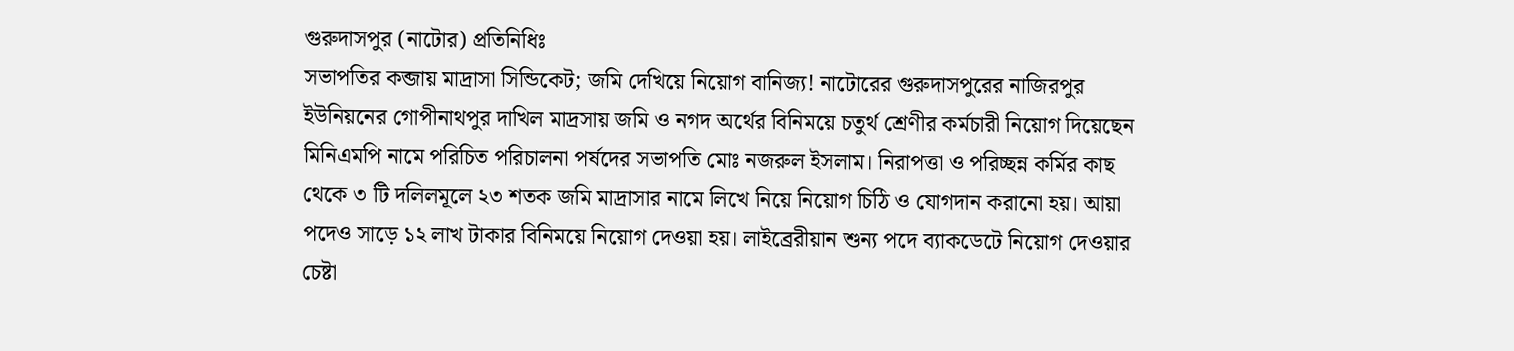গুরুদাসপুর (নাটোর) প্রতিনিধিঃ
সভাপতির কব্জায় মাদ্রাসা সিন্ডিকেট; জমি দেখিয়ে নিয়োগ বানিজ্য! নাটোরের গুরুদাসপুরের নাজিরপুর ইউনিয়নের গোপীনাথপুর দাখিল মাদ্রসায় জমি ও নগদ অর্থের বিনিময়ে চতুর্থ শ্রেণীর কর্মচারী নিয়োগ দিয়েছেন মিনিএমপি নামে পরিচিত পরিচালনা পর্ষদের সভাপতি মোঃ নজরুল ইসলাম। নিরাপত্তা ও পরিচ্ছন্ন কর্মির কাছ থেকে ৩ টি দলিলমূলে ২৩ শতক জমি মাদ্রাসার নামে লিখে নিয়ে নিয়োগ চিঠি ও যোগদান করানো হয়। আয়া পদেও সাড়ে ১২ লাখ টাকার বিনিময়ে নিয়োগ দেওয়া হয়। লাইব্রেরীয়ান শুন্য পদে ব্যাকডেটে নিয়োগ দেওয়ার চেষ্টা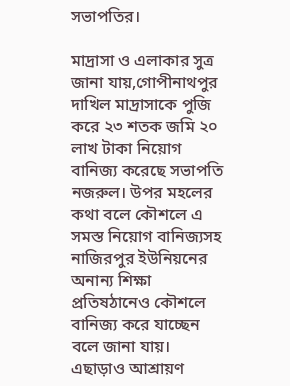সভাপতির।

মাদ্রাসা ও এলাকার সুত্র জানা যায়,গোপীনাথপুর দাখিল মাদ্রাসাকে পুজি করে ২৩ শতক জমি ২০ লাখ টাকা নিয়োগ বানিজ্য করেছে সভাপতি নজরুল। উপর মহলের কথা বলে কৌশলে এ সমস্ত নিয়োগ বানিজ্যসহ নাজিরপুর ইউনিয়নের অনান্য শিক্ষা প্রতিষঠানেও কৌশলে বানিজ্য করে যাচ্ছেন বলে জানা যায়। এছাড়াও আশ্রায়ণ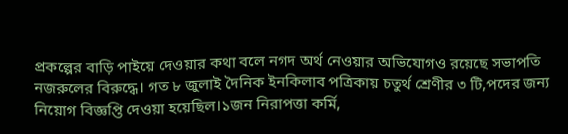প্রকল্পের বাড়ি পাইয়ে দেওয়ার কথা বলে নগদ অর্থ নেওয়ার অভিযোগও রয়েছে সভাপতি নজরুলের বিরুদ্ধে। গত ৮ জুলাই দৈনিক ইনকিলাব পত্রিকায় চতুর্থ শ্রেণীর ৩ টি,পদের জন্য নিয়োগ বিজ্ঞপ্তি দেওয়া হয়েছিল।১জন নিরাপত্তা কর্মি,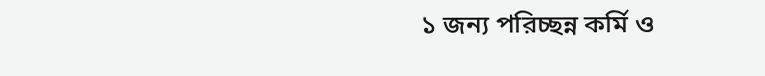১ জন্য পরিচ্ছন্ন কর্মি ও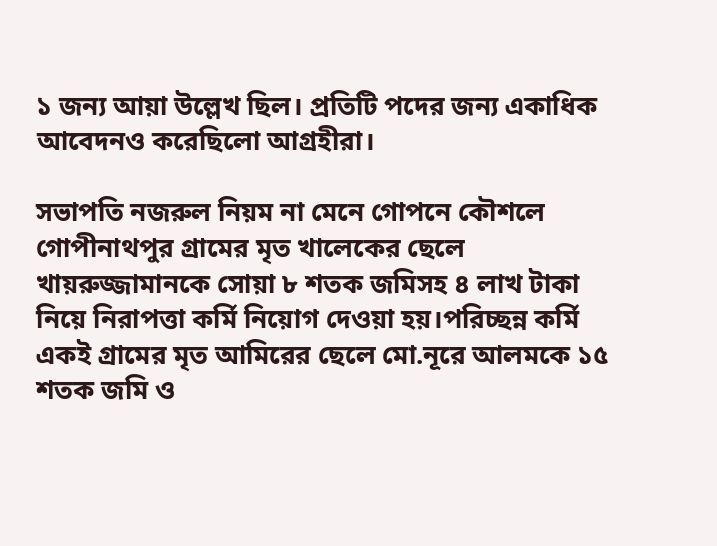১ জন্য আয়া উল্লেখ ছিল। প্রতিটি পদের জন্য একাধিক আবেদনও করেছিলো আগ্রহীরা।

সভাপতি নজরুল নিয়ম না মেনে গোপনে কৌশলে গোপীনাথপুর গ্রামের মৃত খালেকের ছেলে খায়রুজ্জামানকে সোয়া ৮ শতক জমিসহ ৪ লাখ টাকা নিয়ে নিরাপত্তা কর্মি নিয়োগ দেওয়া হয়।পরিচ্ছন্ন কর্মি একই গ্রামের মৃত আমিরের ছেলে মো.নূরে আলমকে ১৫ শতক জমি ও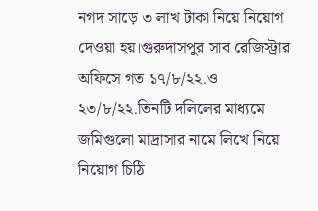নগদ সাড়ে ৩ লাখ টাকা নিয়ে নিয়োগ দেওয়া হয়।গুরুদাসপুর সাব রেজিস্ট্রার অফিসে গত ১৭/৮/২২.ও ২৩/৮/২২.তিনটি দলিলের মাধ্যমে জমিগুলো মাদ্রাসার নামে লিখে নিয়ে নিয়োগ চিঠি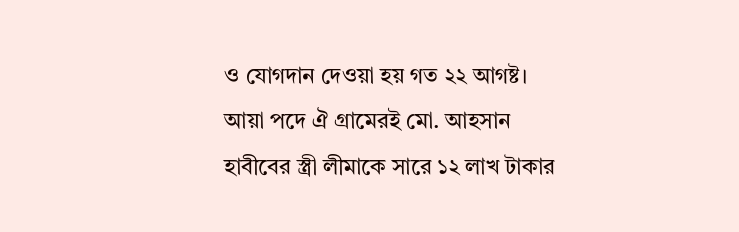ও যোগদান দেওয়া হয় গত ২২ আগষ্ট। আয়া পদে ঐ গ্রামেরই মো. আহসান হাবীবের স্ত্রী লীমাকে সারে ১২ লাখ টাকার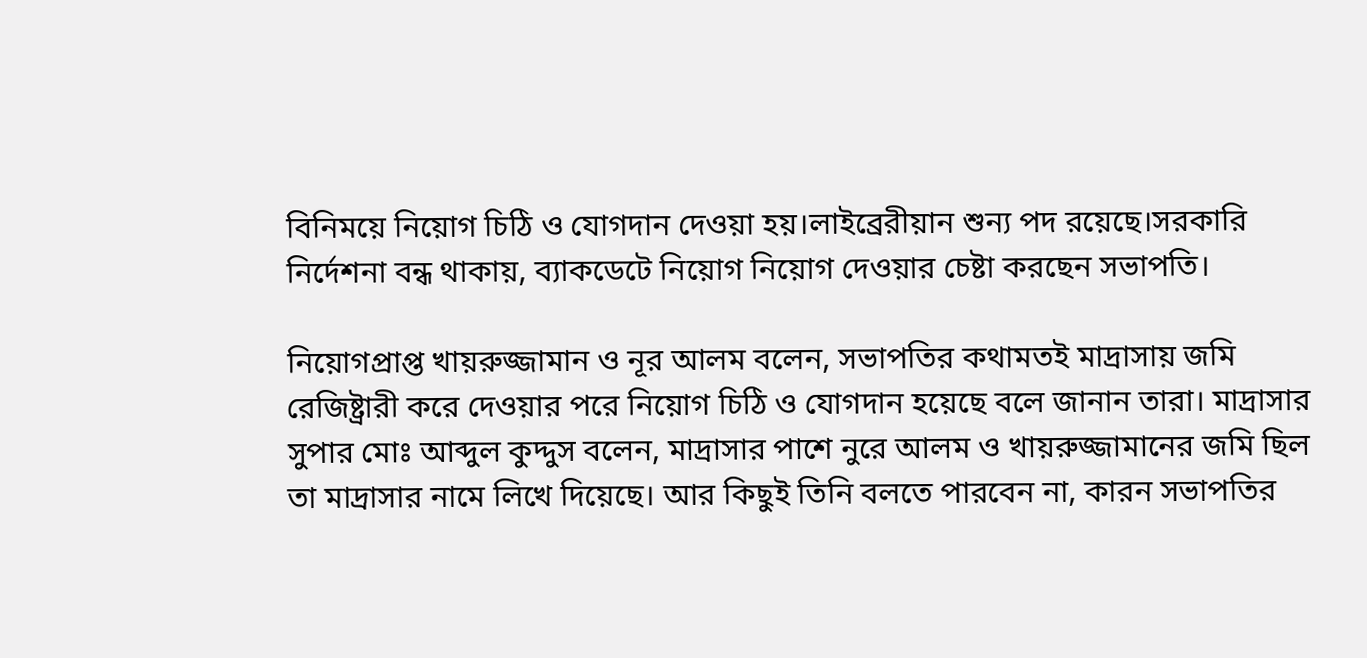বিনিময়ে নিয়োগ চিঠি ও যোগদান দেওয়া হয়।লাইব্রেরীয়ান শুন্য পদ রয়েছে।সরকারি নির্দেশনা বন্ধ থাকায়, ব্যাকডেটে নিয়োগ নিয়োগ দেওয়ার চেষ্টা করছেন সভাপতি।

নিয়োগপ্রাপ্ত খায়রুজ্জামান ও নূর আলম বলেন, সভাপতির কথামতই মাদ্রাসায় জমি রেজিষ্ট্রারী করে দেওয়ার পরে নিয়োগ চিঠি ও যোগদান হয়েছে বলে জানান তারা। মাদ্রাসার সুপার মোঃ আব্দুল কুদ্দুস বলেন, মাদ্রাসার পাশে নুরে আলম ও খায়রুজ্জামানের জমি ছিল তা মাদ্রাসার নামে লিখে দিয়েছে। আর কিছুই তিনি বলতে পারবেন না, কারন সভাপতির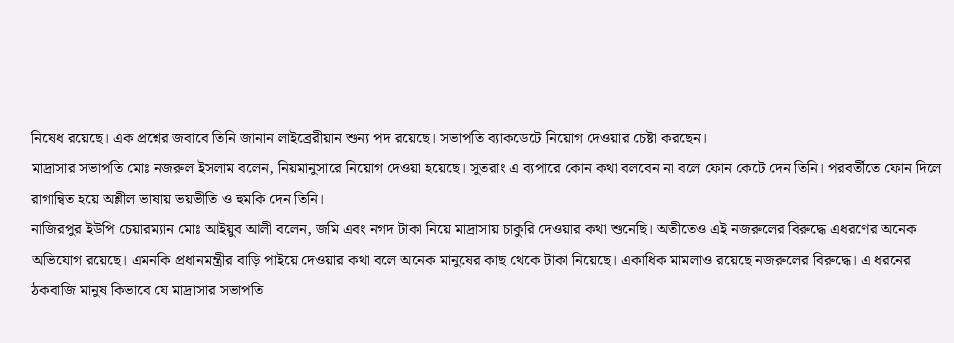নিষেধ রয়েছে। এক প্রশ্নের জবাবে তিনি জানান লাইব্রেরীয়ান শুন্য পদ রয়েছে। সভাপতি ব্যাকডেটে নিয়োগ দেওয়ার চেষ্টা করছেন।
মাদ্রাসার সভাপতি মোঃ নজরুল ইসলাম বলেন, নিয়মানুসারে নিয়োগ দেওয়া হয়েছে। সুতরাং এ ব্যপারে কোন কথা বলবেন না বলে ফোন কেটে দেন তিনি। পরবর্তীতে ফোন দিলে রাগান্বিত হয়ে অশ্লীল ভাষায় ভয়ভীতি ও হুমকি দেন তিনি।
নাজিরপুর ইউপি চেয়ারম্যান মোঃ আইয়ুব আলী বলেন, জমি এবং নগদ টাকা নিয়ে মাদ্রাসায় চাকুরি দেওয়ার কথা শুনেছি। অতীতেও এই নজরুলের বিরুদ্ধে এধরণের অনেক অভিযোগ রয়েছে। এমনকি প্রধানমন্ত্রীর বাড়ি পাইয়ে দেওয়ার কথা বলে অনেক মানুষের কাছ থেকে টাকা নিয়েছে। একাধিক মামলাও রয়েছে নজরুলের বিরুদ্ধে। এ ধরনের ঠকবাজি মানুষ কিভাবে যে মাদ্রাসার সভাপতি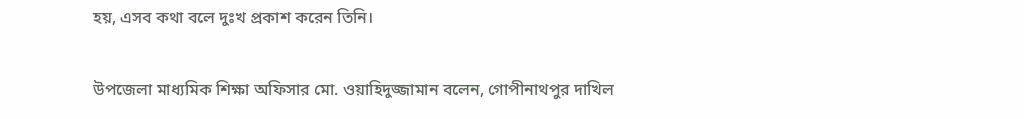হয়, এসব কথা বলে দুঃখ প্রকাশ করেন তিনি।

উপজেলা মাধ্যমিক শিক্ষা অফিসার মো. ওয়াহিদুজ্জামান বলেন, গোপীনাথপুর দাখিল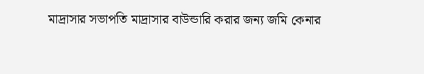মাদ্রাসার সভাপতি মাদ্রাসার বাউন্ডারি করার জন্য জমি কেনার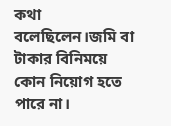কথা বলেছিলেন।জমি বা টাকার বিনিময়ে কোন নিয়োগ হতে পারে না।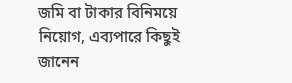জমি বা টাকার বিনিময়ে নিয়োগ, এব্যপারে কিছুই জানেন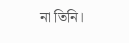না তিনি।